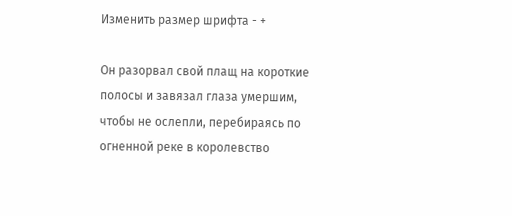Изменить размер шрифта - +

Он разорвал свой плащ на короткие полосы и завязал глаза умершим, чтобы не ослепли, перебираясь по огненной реке в королевство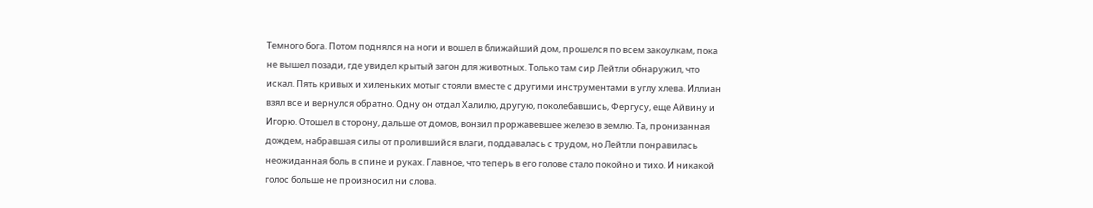Темного бога. Потом поднялся на ноги и вошел в ближайший дом, прошелся по всем закоулкам, пока не вышел позади, где увидел крытый загон для животных. Только там сир Лейтли обнаружил, что искал. Пять кривых и хиленьких мотыг стояли вместе с другими инструментами в углу хлева. Иллиан взял все и вернулся обратно. Одну он отдал Халилю, другую, поколебавшись, Фергусу, еще Айвину и Игорю. Отошел в сторону, дальше от домов, вонзил проржавевшее железо в землю. Та, пронизанная дождем, набравшая силы от пролившийся влаги, поддавалась с трудом, но Лейтли понравилась неожиданная боль в спине и руках. Главное, что теперь в его голове стало покойно и тихо. И никакой голос больше не произносил ни слова.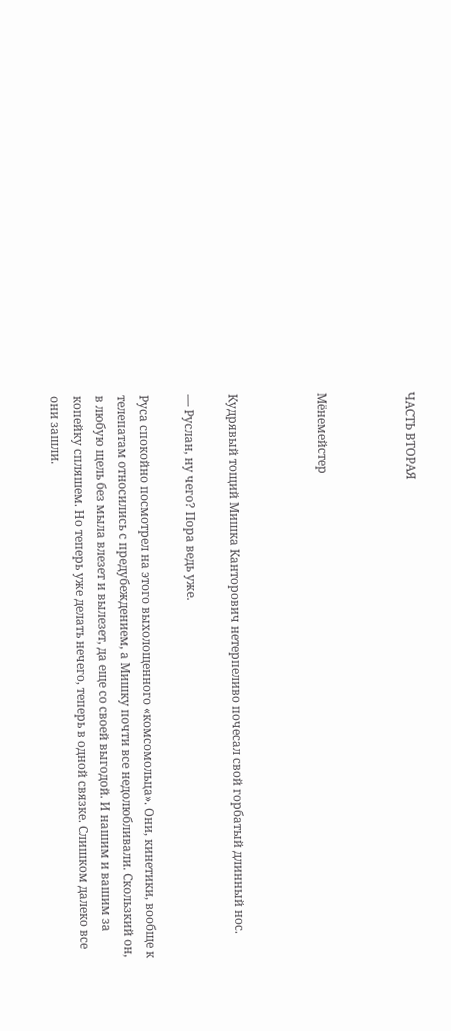ЧАСТЬ ВТОРАЯ



Мёнемейстер



Кудрявый тощий Мишка Канторович нетерпеливо почесал свой горбатый длинный нос.

— Руслан, ну чего? Пора ведь уже.

Руса спокойно посмотрел на этого выхолощенного «комсомольца». Они, кинетики, вообще к телепатам относились с предубеждением, а Мишку почти все недолюбливали. Скользкий он, в любую щель без мыла влезет и вылезет, да еще со своей выгодой. И нашим и вашим за копейку спляшем. Но теперь уже делать нечего, теперь в одной связке. Слишком далеко все они зашли.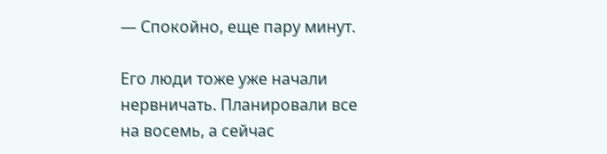— Спокойно, еще пару минут.

Его люди тоже уже начали нервничать. Планировали все на восемь, а сейчас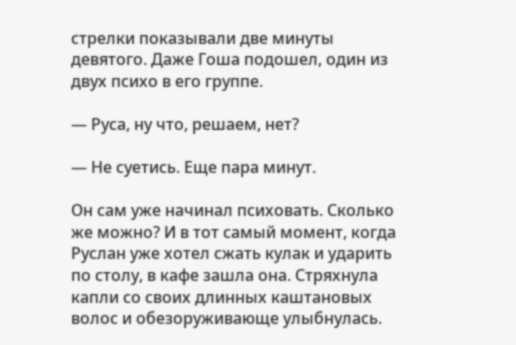стрелки показывали две минуты девятого. Даже Гоша подошел, один из двух психо в его группе.

— Руса, ну что, решаем, нет?

— Не суетись. Еще пара минут.

Он сам уже начинал психовать. Сколько же можно? И в тот самый момент, когда Руслан уже хотел сжать кулак и ударить по столу, в кафе зашла она. Стряхнула капли со своих длинных каштановых волос и обезоруживающе улыбнулась.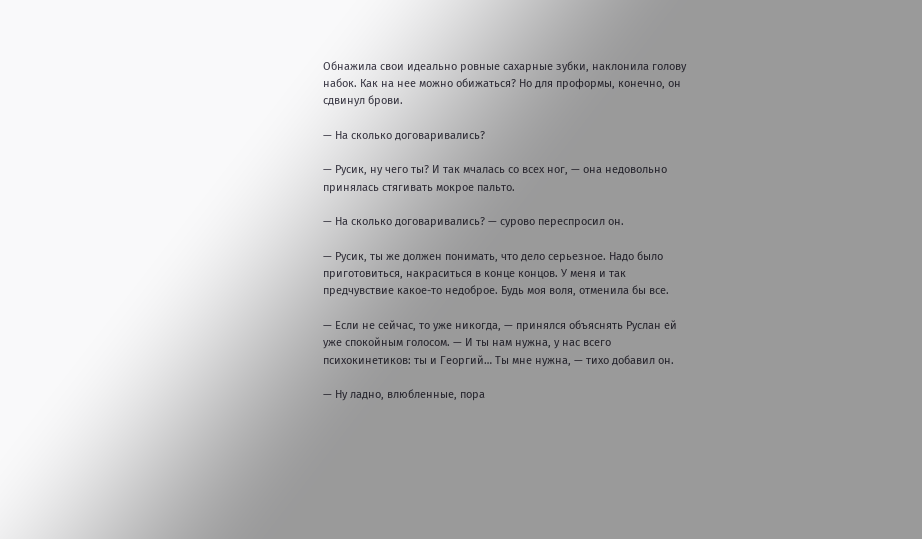Обнажила свои идеально ровные сахарные зубки, наклонила голову набок. Как на нее можно обижаться? Но для проформы, конечно, он сдвинул брови.

— На сколько договаривались?

— Русик, ну чего ты? И так мчалась со всех ног, — она недовольно принялась стягивать мокрое пальто.

— На сколько договаривались? — сурово переспросил он.

— Русик, ты же должен понимать, что дело серьезное. Надо было приготовиться, накраситься в конце концов. У меня и так предчувствие какое-то недоброе. Будь моя воля, отменила бы все.

— Если не сейчас, то уже никогда, — принялся объяснять Руслан ей уже спокойным голосом. — И ты нам нужна, у нас всего психокинетиков: ты и Георгий… Ты мне нужна, — тихо добавил он.

— Ну ладно, влюбленные, пора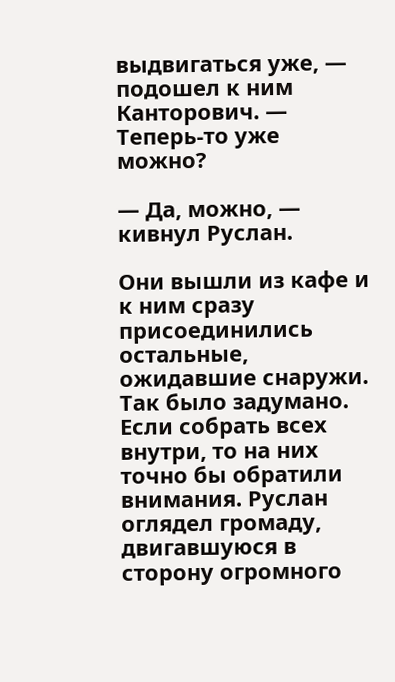выдвигаться уже, — подошел к ним Канторович. — Теперь-то уже можно?

— Да, можно, — кивнул Руслан.

Они вышли из кафе и к ним сразу присоединились остальные, ожидавшие снаружи. Так было задумано. Если собрать всех внутри, то на них точно бы обратили внимания. Руслан оглядел громаду, двигавшуюся в сторону огромного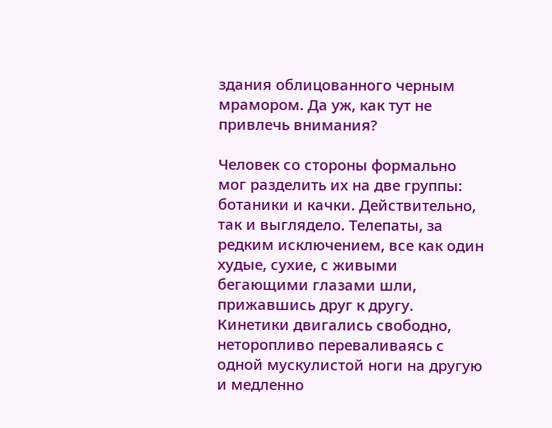здания облицованного черным мрамором. Да уж, как тут не привлечь внимания?

Человек со стороны формально мог разделить их на две группы: ботаники и качки. Действительно, так и выглядело. Телепаты, за редким исключением, все как один худые, сухие, с живыми бегающими глазами шли, прижавшись друг к другу. Кинетики двигались свободно, неторопливо переваливаясь с одной мускулистой ноги на другую и медленно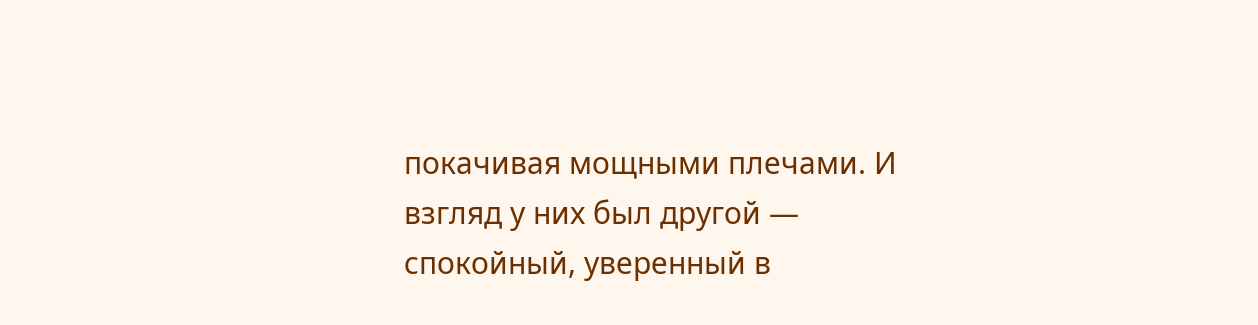покачивая мощными плечами. И взгляд у них был другой — спокойный, уверенный в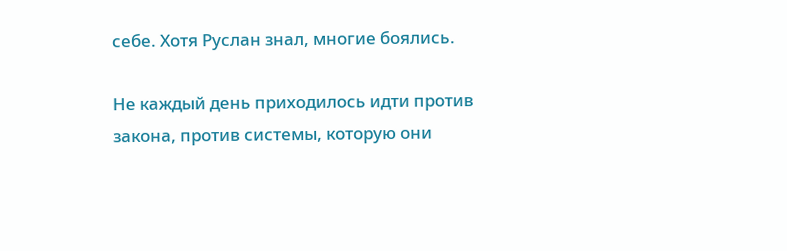себе. Хотя Руслан знал, многие боялись.

Не каждый день приходилось идти против закона, против системы, которую они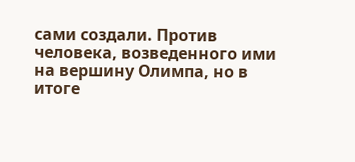сами создали. Против человека, возведенного ими на вершину Олимпа, но в итоге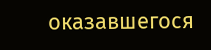оказавшегося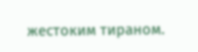жестоким тираном.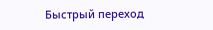Быстрый переход